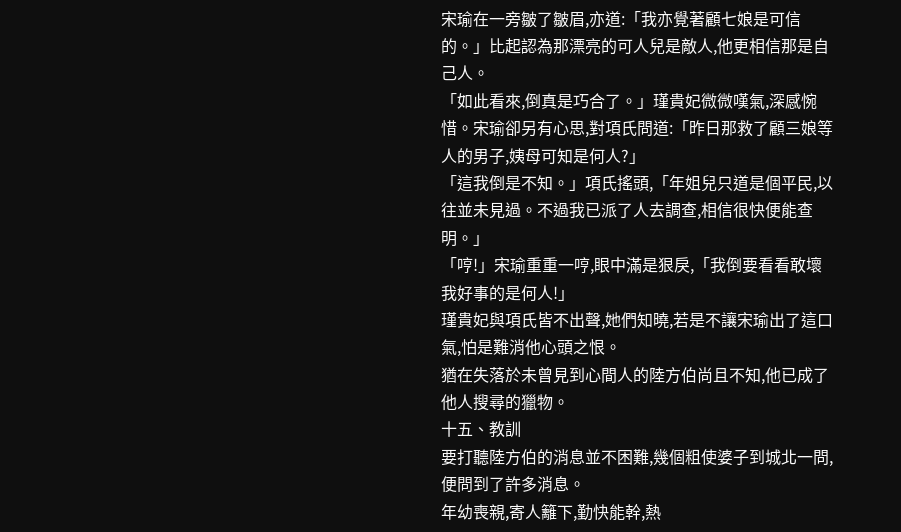宋瑜在一旁皺了皺眉,亦道:「我亦覺著顧七娘是可信的。」比起認為那漂亮的可人兒是敵人,他更相信那是自己人。
「如此看來,倒真是巧合了。」瑾貴妃微微嘆氣,深感惋惜。宋瑜卻另有心思,對項氏問道:「昨日那救了顧三娘等人的男子,姨母可知是何人?」
「這我倒是不知。」項氏搖頭,「年姐兒只道是個平民,以往並未見過。不過我已派了人去調查,相信很快便能查明。」
「哼!」宋瑜重重一哼,眼中滿是狠戾,「我倒要看看敢壞我好事的是何人!」
瑾貴妃與項氏皆不出聲,她們知曉,若是不讓宋瑜出了這口氣,怕是難消他心頭之恨。
猶在失落於未曾見到心間人的陸方伯尚且不知,他已成了他人搜尋的獵物。
十五、教訓
要打聽陸方伯的消息並不困難,幾個粗使婆子到城北一問,便問到了許多消息。
年幼喪親,寄人籬下,勤快能幹,熱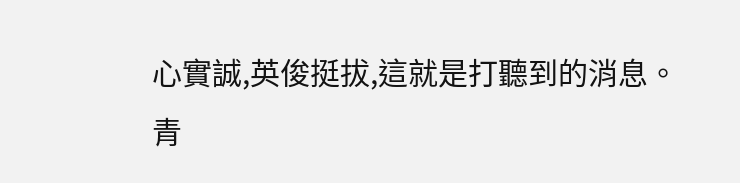心實誠,英俊挺拔,這就是打聽到的消息。
青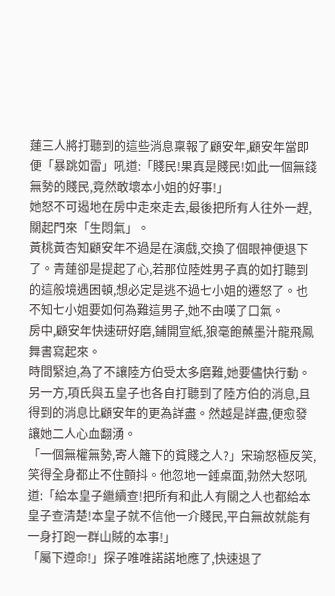蓮三人將打聽到的這些消息稟報了顧安年,顧安年當即便「暴跳如雷」吼道:「賤民!果真是賤民!如此一個無錢無勢的賤民,竟然敢壞本小姐的好事!」
她怒不可遏地在房中走來走去,最後把所有人往外一趕,關起門來「生悶氣」。
黃桃黃杏知顧安年不過是在演戲,交換了個眼神便退下了。青蓮卻是提起了心,若那位陸姓男子真的如打聽到的這般境遇困頓,想必定是逃不過七小姐的遷怒了。也不知七小姐要如何為難這男子,她不由嘆了口氣。
房中,顧安年快速研好磨,鋪開宣紙,狼毫飽蘸墨汁龍飛鳳舞書寫起來。
時間緊迫,為了不讓陸方伯受太多磨難,她要儘快行動。
另一方,項氏與五皇子也各自打聽到了陸方伯的消息,且得到的消息比顧安年的更為詳盡。然越是詳盡,便愈發讓她二人心血翻湧。
「一個無權無勢,寄人籬下的貧賤之人?」宋瑜怒極反笑,笑得全身都止不住顫抖。他忽地一錘桌面,勃然大怒吼道:「給本皇子繼續查!把所有和此人有關之人也都給本皇子查清楚!本皇子就不信他一介賤民,平白無故就能有一身打跑一群山賊的本事!」
「屬下遵命!」探子唯唯諾諾地應了,快速退了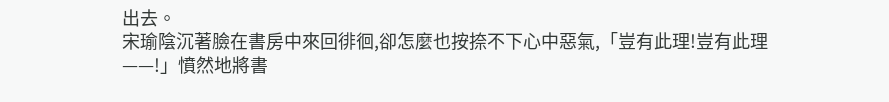出去。
宋瑜陰沉著臉在書房中來回徘徊,卻怎麼也按捺不下心中惡氣,「豈有此理!豈有此理——!」憤然地將書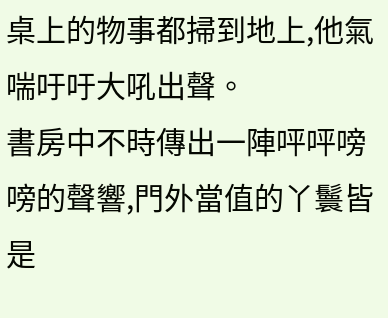桌上的物事都掃到地上,他氣喘吁吁大吼出聲。
書房中不時傳出一陣呯呯嗙嗙的聲響,門外當值的丫鬟皆是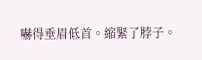嚇得垂眉低首。縮緊了脖子。